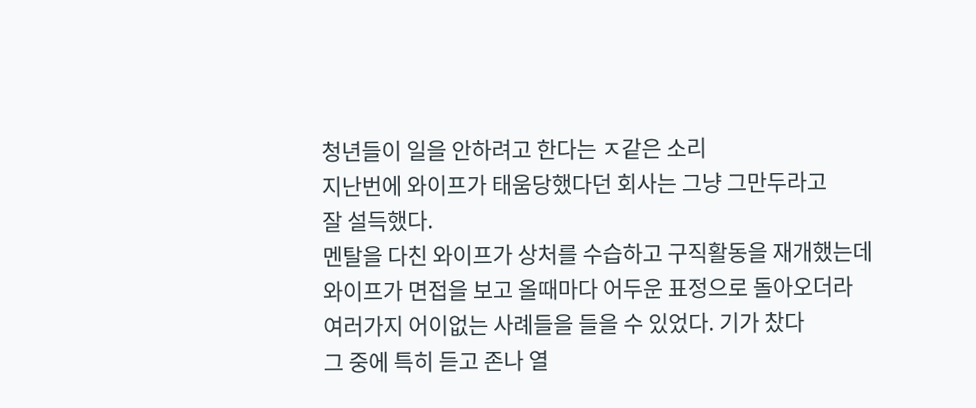청년들이 일을 안하려고 한다는 ㅈ같은 소리
지난번에 와이프가 태움당했다던 회사는 그냥 그만두라고
잘 설득했다.
멘탈을 다친 와이프가 상처를 수습하고 구직활동을 재개했는데
와이프가 면접을 보고 올때마다 어두운 표정으로 돌아오더라
여러가지 어이없는 사례들을 들을 수 있었다. 기가 찼다
그 중에 특히 듣고 존나 열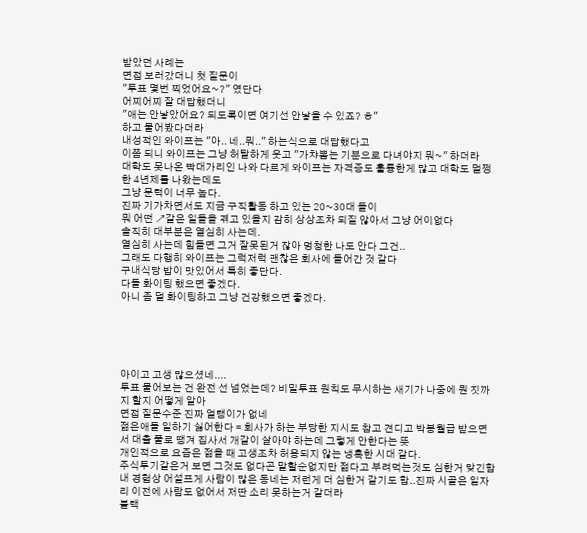받았던 사례는
면접 보러갔더니 첫 질문이
"투표 몇번 찍었어요~?" 였단다
어찌어찌 잘 대답했더니
"애는 안낳았어요? 되도록이면 여기선 안낳을 수 있죠? ㅎ"
하고 물어봤다더라
내성적인 와이프는 "아.. 네..뭐.." 하는식으로 대답했다고
이쯤 되니 와이프는 그냥 허탈하게 웃고 "가챠뽑는 기분으로 다녀야지 뭐~" 하더라
대학도 못나온 빡대가리인 나와 다르게 와이프는 자격증도 훌륭한게 많고 대학도 멀쩡한 4년제를 나왔는데도
그냥 문턱이 너무 높다.
진짜 기가차면서도 지금 구직활동 하고 있는 20~30대 들이
뭐 어떤 ↗같은 일들을 겪고 있을지 감히 상상조차 되질 않아서 그냥 어이없다
솔직히 대부분은 열심히 사는데.
열심히 사는데 힘들면 그거 잘못된거 잖아 멍청한 나도 안다 그건..
그래도 다행히 와이프는 그럭저럭 괜찮은 회사에 들어간 것 같다
구내식당 밥이 맛있어서 특히 좋단다.
다들 화이팅 했으면 좋겠다.
아니 좀 덜 화이팅하고 그냥 건강했으면 좋겠다.





아이고 고생 많으셨네....
투표 물어보는 건 완전 선 넘었는데? 비밀투표 원칙도 무시하는 새기가 나중에 뭔 짓까지 할지 어떻게 알아
면접 질문수준 진짜 얼탱이가 없네
젊은애들 일하기 싫어한다 = 회사가 하는 부당한 지시도 참고 견디고 박봉월급 받으면서 대출 풀로 땡겨 집사서 개같이 살아야 하는데 그렇게 안한다는 뜻
개인적으로 요즘은 젊을 때 고생조차 허용되지 않는 냉혹한 시대 같다.
주식투기같은거 보면 그것도 없다곤 말할순없지만 젊다고 부려먹는것도 심한거 맞긴함
내 경험상 어설프게 사람이 많은 동네는 저런게 더 심한거 같기도 함..진짜 시골은 일자리 이전에 사람도 없어서 저딴 소리 못하는거 같더라
블랙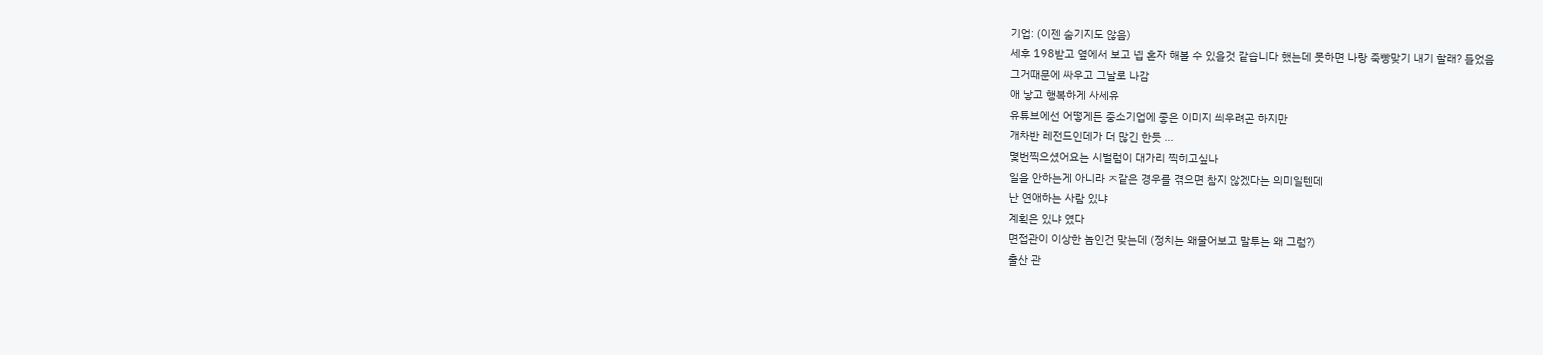기업: (이젠 숨기지도 않음)
세후 198받고 옆에서 보고 넵 혼자 해볼 수 있을것 같습니다 했는데 못하면 나랑 죽빵맞기 내기 할래? 들었음
그거때문에 싸우고 그날로 나감
애 낳고 행복하게 사세유
유튜브에선 어떻게든 중소기업에 좋은 이미지 씌우려곤 하지만
개차반 레전드인데가 더 많긴 한듯 ...
몇번찍으셨어요는 시벌럼이 대가리 찍히고싶나
일을 안하는게 아니라 ㅈ같은 경우를 겪으면 참지 않겠다는 의미일텐데
난 연애하는 사람 있냐
계획은 있냐 였다
면접관이 이상한 놈인건 맞는데 (정치는 왜물어보고 말투는 왜 그럼?)
출산 관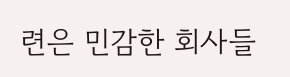련은 민감한 회사들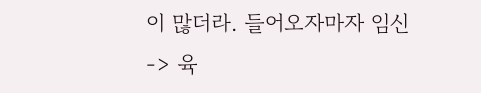이 많더라. 들어오자마자 임신 -> 육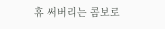휴 써버리는 콤보로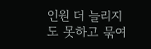인원 더 늘리지도 못하고 묶여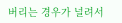버리는 경우가 널려서